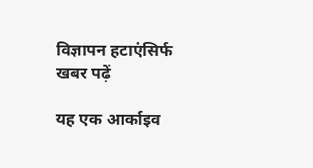विज्ञापन हटाएंसिर्फ खबर पढ़ें

यह एक आर्काइव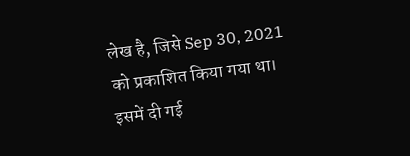लेख है, जिसे Sep 30, 2021 को प्रकाशित किया गया था। इसमें दी गई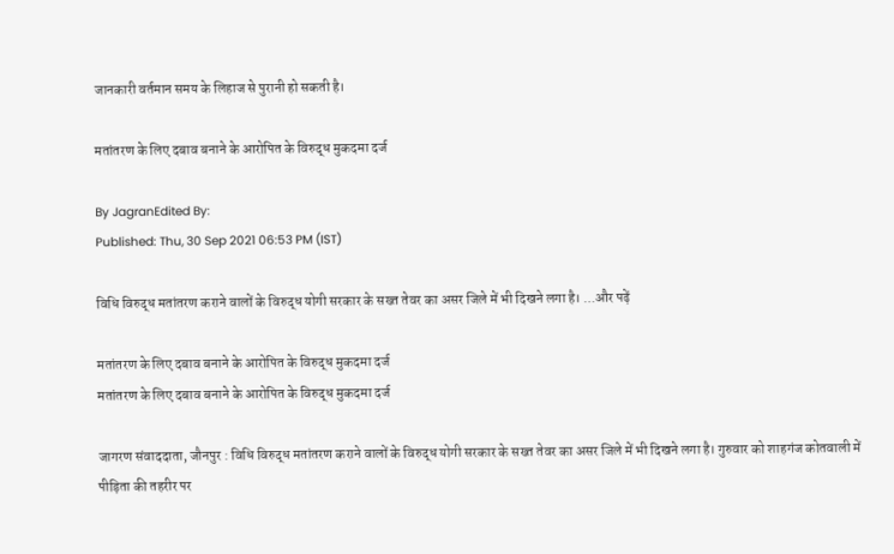जानकारी वर्तमान समय के लिहाज से पुरानी हो सकती है।

मतांतरण के लिए दबाव बनाने के आरोपित के विरुद्ध मुकदमा दर्ज

By JagranEdited By:
Published: Thu, 30 Sep 2021 06:53 PM (IST)

विधि विरुद्ध मतांतरण कराने वालों के विरुद्ध योगी सरकार के सख्त तेवर का असर जिले में भी दिखने लगा है। ...और पढ़ें

मतांतरण के लिए दबाव बनाने के आरोपित के विरुद्ध मुकदमा दर्ज
मतांतरण के लिए दबाव बनाने के आरोपित के विरुद्ध मुकदमा दर्ज

जागरण संवाददाता, जौनपुर : विधि विरुद्ध मतांतरण कराने वालों के विरुद्ध योगी सरकार के सख्त तेवर का असर जिले में भी दिखने लगा है। गुरुवार को शाहगंज कोतवाली में पीड़िता की तहरीर पर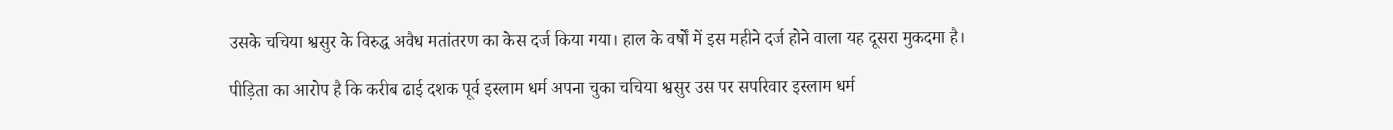उसके चचिया श्वसुर के विरुद्ध अवैध मतांतरण का केस दर्ज किया गया। हाल के वर्षों में इस महीने दर्ज होने वाला यह दूसरा मुकदमा है।

पीड़िता का आरोप है कि करीब ढाई दशक पूर्व इस्लाम धर्म अपना चुका चचिया श्वसुर उस पर सपरिवार इस्लाम धर्म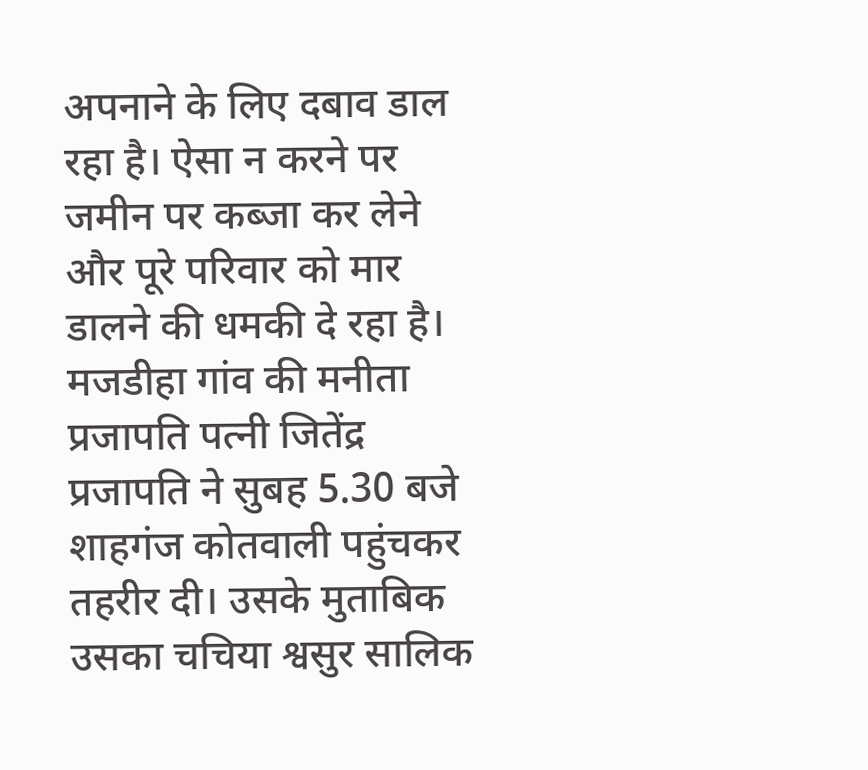अपनाने के लिए दबाव डाल रहा है। ऐसा न करने पर जमीन पर कब्जा कर लेने और पूरे परिवार को मार डालने की धमकी दे रहा है। मजडीहा गांव की मनीता प्रजापति पत्नी जितेंद्र प्रजापति ने सुबह 5.30 बजे शाहगंज कोतवाली पहुंचकर तहरीर दी। उसके मुताबिक उसका चचिया श्वसुर सालिक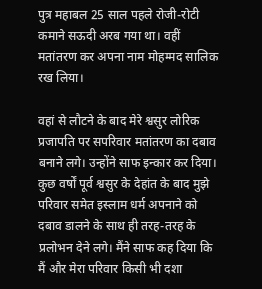पुत्र महाबल 25 साल पहले रोजी-रोटी कमाने सऊदी अरब गया था। वहीं मतांतरण कर अपना नाम मोहम्मद सालिक रख लिया।

वहां से लौटने के बाद मेरे श्वसुर लोरिक प्रजापति पर सपरिवार मतांतरण का दबाव बनाने लगे। उन्होंने साफ इन्कार कर दिया। कुछ वर्षों पूर्व श्वसुर के देहांत के बाद मुझे परिवार समेत इस्लाम धर्म अपनाने को दबाव डालने के साथ ही तरह-तरह के प्रलोभन देने लगे। मैंने साफ कह दिया कि मैं और मेरा परिवार किसी भी दशा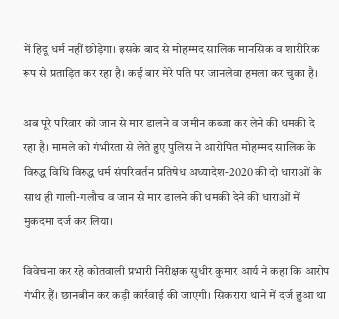में हिदू धर्म नहीं छोड़ेगा। इसके बाद से मोहम्मद सालिक मानसिक व शारीरिक रूप से प्रताड़ित कर रहा है। कई बार मेरे पति पर जानलेवा हमला कर चुका है।

अब पूरे परिवार को जान से मार डालने व जमीन कब्जा कर लेने की धमकी दे रहा है। मामले को गंभीरता से लेते हुए पुलिस ने आरोपित मोहम्मद सालिक के विरुद्ध विधि विरुद्ध धर्म संपरिवर्तन प्रतिषेध अध्यादेश-2020 की दो धाराओं के साथ ही गाली-गलौच व जान से मार डालने की धमकी देने की धाराओं में मुकदमा दर्ज कर लिया।

विवेचना कर रहे कोतवाली प्रभारी निरीक्षक सुधीर कुमार आर्य ने कहा कि आरोप गंभीर हैं। छानबीन कर कड़ी कार्रवाई की जाएगी। सिकरारा थाने में दर्ज हुआ था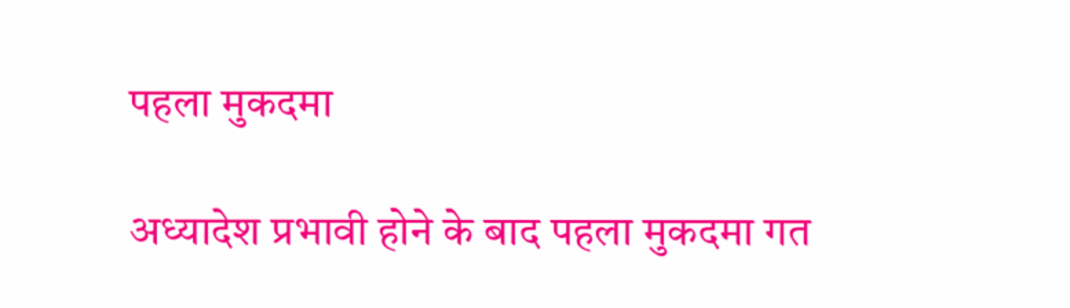पहला मुकदमा

अध्यादेश प्रभावी होने के बाद पहला मुकदमा गत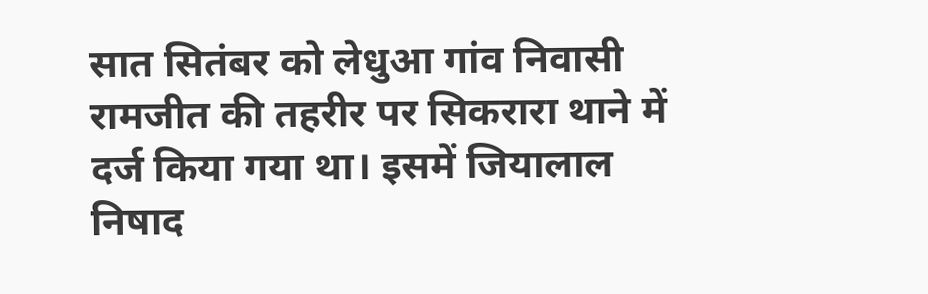सात सितंबर को लेधुआ गांव निवासी रामजीत की तहरीर पर सिकरारा थाने में दर्ज किया गया था। इसमें जियालाल निषाद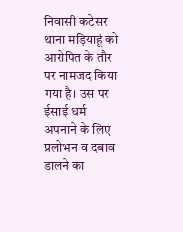निवासी कटेसर थाना मड़ियाहूं को आरोपित के तौर पर नामजद किया गया है। उस पर ईसाई धर्म अपनाने के लिए प्रलोभन व दबाव डालने का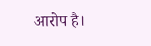आरोप है।